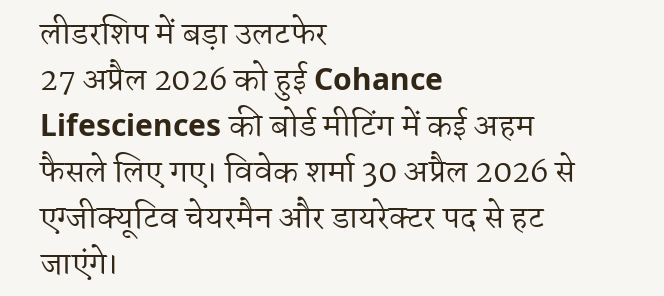लीडरशिप में बड़ा उलटफेर
27 अप्रैल 2026 को हुई Cohance Lifesciences की बोर्ड मीटिंग में कई अहम फैसले लिए गए। विवेक शर्मा 30 अप्रैल 2026 से एग्जीक्यूटिव चेयरमैन और डायरेक्टर पद से हट जाएंगे।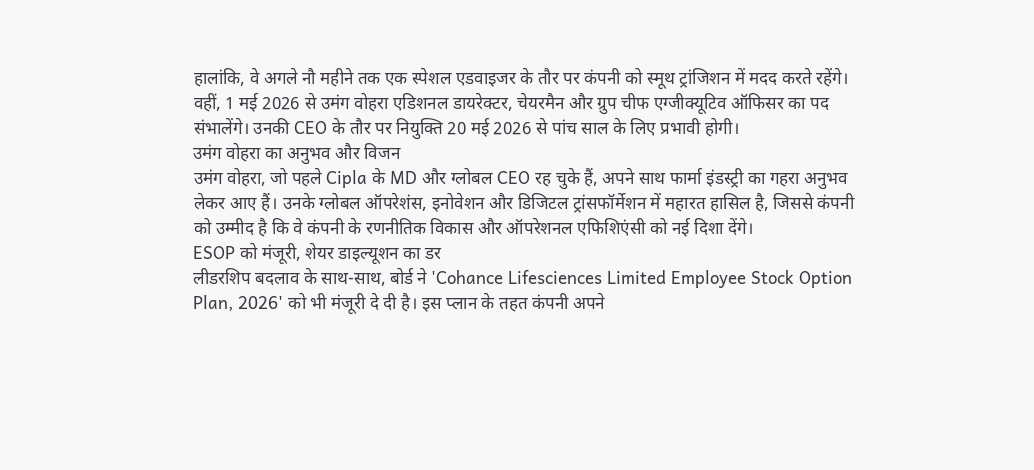हालांकि, वे अगले नौ महीने तक एक स्पेशल एडवाइजर के तौर पर कंपनी को स्मूथ ट्रांजिशन में मदद करते रहेंगे। वहीं, 1 मई 2026 से उमंग वोहरा एडिशनल डायरेक्टर, चेयरमैन और ग्रुप चीफ एग्जीक्यूटिव ऑफिसर का पद संभालेंगे। उनकी CEO के तौर पर नियुक्ति 20 मई 2026 से पांच साल के लिए प्रभावी होगी।
उमंग वोहरा का अनुभव और विजन
उमंग वोहरा, जो पहले Cipla के MD और ग्लोबल CEO रह चुके हैं, अपने साथ फार्मा इंडस्ट्री का गहरा अनुभव लेकर आए हैं। उनके ग्लोबल ऑपरेशंस, इनोवेशन और डिजिटल ट्रांसफॉर्मेशन में महारत हासिल है, जिससे कंपनी को उम्मीद है कि वे कंपनी के रणनीतिक विकास और ऑपरेशनल एफिशिएंसी को नई दिशा देंगे।
ESOP को मंजूरी, शेयर डाइल्यूशन का डर
लीडरशिप बदलाव के साथ-साथ, बोर्ड ने 'Cohance Lifesciences Limited Employee Stock Option Plan, 2026' को भी मंजूरी दे दी है। इस प्लान के तहत कंपनी अपने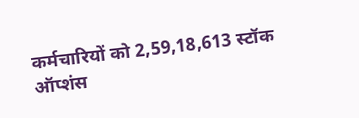कर्मचारियों को 2,59,18,613 स्टॉक ऑप्शंस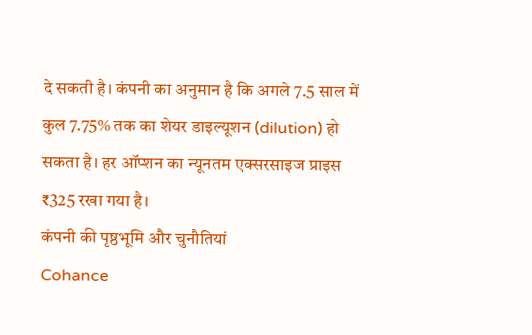दे सकती है। कंपनी का अनुमान है कि अगले 7.5 साल में कुल 7.75% तक का शेयर डाइल्यूशन (dilution) हो सकता है। हर ऑप्शन का न्यूनतम एक्सरसाइज प्राइस ₹325 रखा गया है।
कंपनी की पृष्ठभूमि और चुनौतियां
Cohance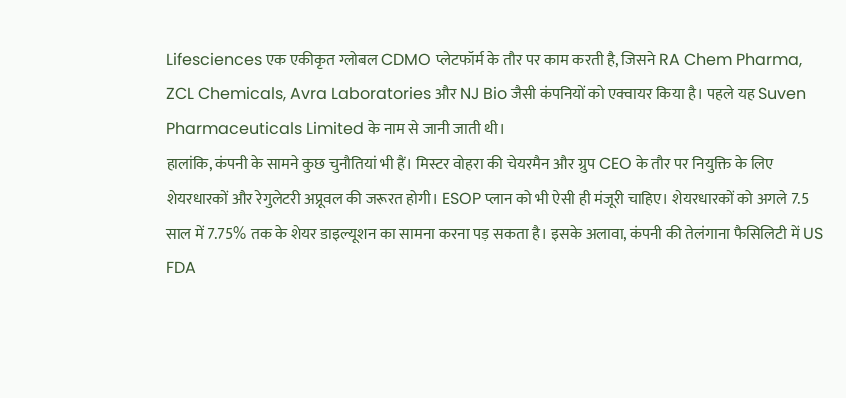Lifesciences एक एकीकृत ग्लोबल CDMO प्लेटफॉर्म के तौर पर काम करती है, जिसने RA Chem Pharma, ZCL Chemicals, Avra Laboratories और NJ Bio जैसी कंपनियों को एक्वायर किया है। पहले यह Suven Pharmaceuticals Limited के नाम से जानी जाती थी।
हालांकि, कंपनी के सामने कुछ चुनौतियां भी हैं। मिस्टर वोहरा की चेयरमैन और ग्रुप CEO के तौर पर नियुक्ति के लिए शेयरधारकों और रेगुलेटरी अप्रूवल की जरूरत होगी। ESOP प्लान को भी ऐसी ही मंजूरी चाहिए। शेयरधारकों को अगले 7.5 साल में 7.75% तक के शेयर डाइल्यूशन का सामना करना पड़ सकता है। इसके अलावा, कंपनी की तेलंगाना फैसिलिटी में US FDA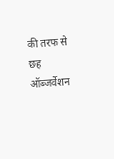की तरफ से छह ऑब्जर्वेशन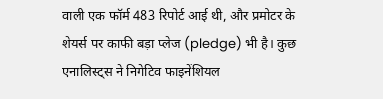वाली एक फॉर्म 483 रिपोर्ट आई थी, और प्रमोटर के शेयर्स पर काफी बड़ा प्लेज (pledge) भी है। कुछ एनालिस्ट्स ने निगेटिव फाइनेंशियल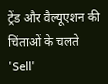ट्रेंड और वैल्यूएशन की चिंताओं के चलते 'Sell'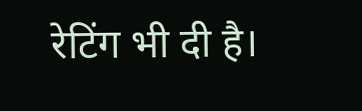रेटिंग भी दी है।